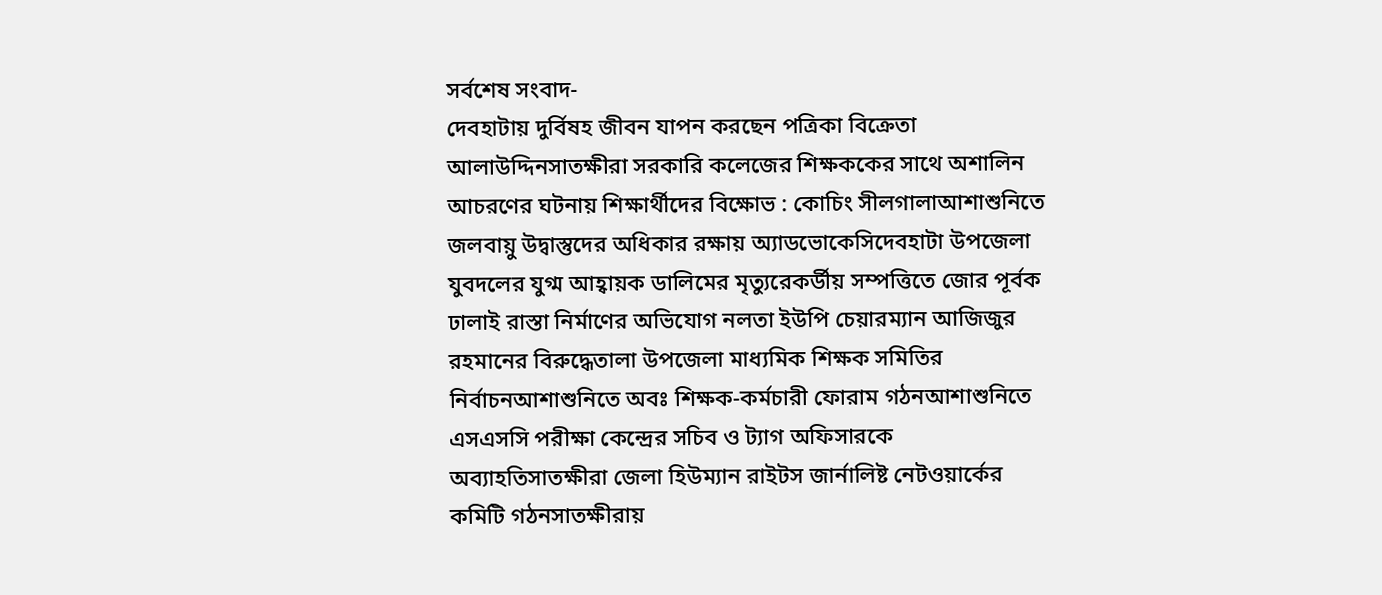সর্বশেষ সংবাদ-
দেবহাটায় দুর্বিষহ জীবন যাপন করছেন পত্রিকা বিক্রেতা আলাউদ্দিনসাতক্ষীরা সরকারি কলেজের শিক্ষককের সাথে অশালিন আচরণের ঘটনায় শিক্ষার্থীদের বিক্ষোভ : কোচিং সীলগালাআশাশুনিতে জলবায়ু উদ্বাস্তুদের অধিকার রক্ষায় অ্যাডভোকেসিদেবহাটা উপজেলা যুবদলের যুগ্ম আহ্বায়ক ডালিমের মৃত্যুরেকর্ডীয় সম্পত্তিতে জোর পূর্বক ঢালাই রাস্তা নির্মাণের অভিযোগ নলতা ইউপি চেয়ারম্যান আজিজুর রহমানের বিরুদ্ধেতালা উপজেলা মাধ্যমিক শিক্ষক সমিতির নির্বাচনআশাশুনিতে অবঃ শিক্ষক-কর্মচারী ফোরাম গঠনআশাশুনিতে এসএসসি পরীক্ষা কেন্দ্রের সচিব ও ট্যাগ অফিসারকে অব্যাহতিসাতক্ষীরা জেলা হিউম্যান রাইটস জার্নালিষ্ট নেটওয়ার্কের কমিটি গঠনসাতক্ষীরায়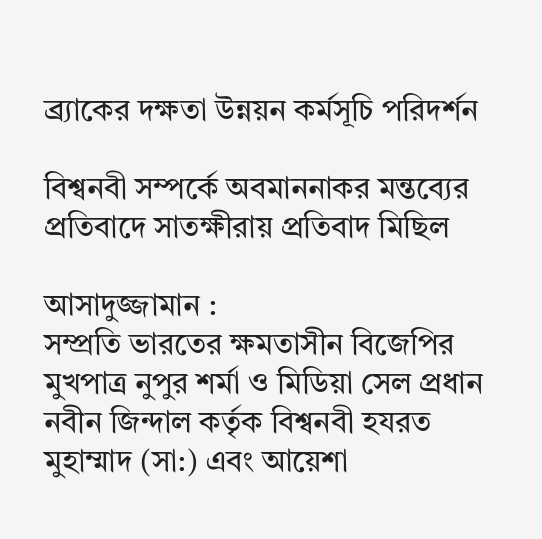ব্র্যাকের দক্ষতা উন্নয়ন কর্মসূচি পরিদর্শন

বিশ্বনবী সম্পর্কে অবমাননাকর মন্তব্যের প্রতিবাদে সাতক্ষীরায় প্রতিবাদ মিছিল

আসাদুজ্জামান :
সম্প্রতি ভারতের ক্ষমতাসীন বিজেপির মুখপাত্র নুপুর শর্মা ও মিডিয়া সেল প্রধান নবীন জিন্দাল কর্তৃক বিশ্বনবী হযরত মুহাম্মাদ (সা:) এবং আয়েশা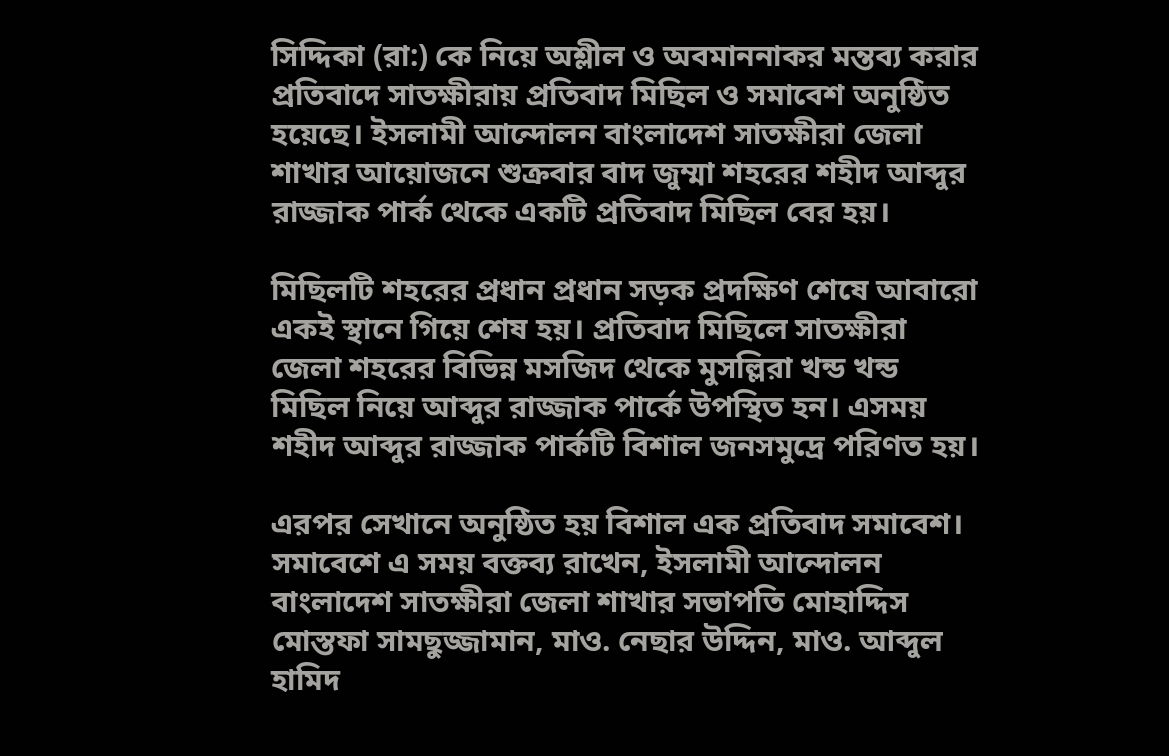সিদ্দিকা (রা:) কে নিয়ে অশ্লীল ও অবমাননাকর মন্তব্য করার প্রতিবাদে সাতক্ষীরায় প্রতিবাদ মিছিল ও সমাবেশ অনুষ্ঠিত হয়েছে। ইসলামী আন্দোলন বাংলাদেশ সাতক্ষীরা জেলা শাখার আয়োজনে শুক্রবার বাদ জুম্মা শহরের শহীদ আব্দুর রাজ্জাক পার্ক থেকে একটি প্রতিবাদ মিছিল বের হয়।

মিছিলটি শহরের প্রধান প্রধান সড়ক প্রদক্ষিণ শেষে আবারো একই স্থানে গিয়ে শেষ হয়। প্রতিবাদ মিছিলে সাতক্ষীরা জেলা শহরের বিভিন্ন মসজিদ থেকে মুসল্লিরা খন্ড খন্ড মিছিল নিয়ে আব্দুর রাজ্জাক পার্কে উপস্থিত হন। এসময় শহীদ আব্দুর রাজ্জাক পার্কটি বিশাল জনসমুদ্রে পরিণত হয়।

এরপর সেখানে অনুষ্ঠিত হয় বিশাল এক প্রতিবাদ সমাবেশ। সমাবেশে এ সময় বক্তব্য রাখেন, ইসলামী আন্দোলন বাংলাদেশ সাতক্ষীরা জেলা শাখার সভাপতি মোহাদ্দিস মোস্তফা সামছুজ্জামান, মাও. নেছার উদ্দিন, মাও. আব্দুল হামিদ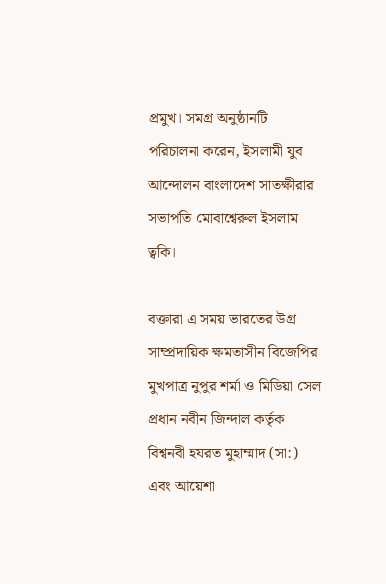প্রমুখ। সমগ্র অনুষ্ঠানটি পরিচালনা করেন, ইসলামী যুব আন্দোলন বাংলাদেশ সাতক্ষীরার সভাপতি মোবাশ্বেরুল ইসলাম ত্বকি।

বক্তারা এ সময় ভারতের উগ্র সাম্প্রদায়িক ক্ষমতাসীন বিজেপির মুখপাত্র নুপুর শর্মা ও মিডিয়া সেল প্রধান নবীন জিন্দাল কর্তৃক বিশ্বনবী হযরত মুহাম্মাদ (সা:) এবং আয়েশা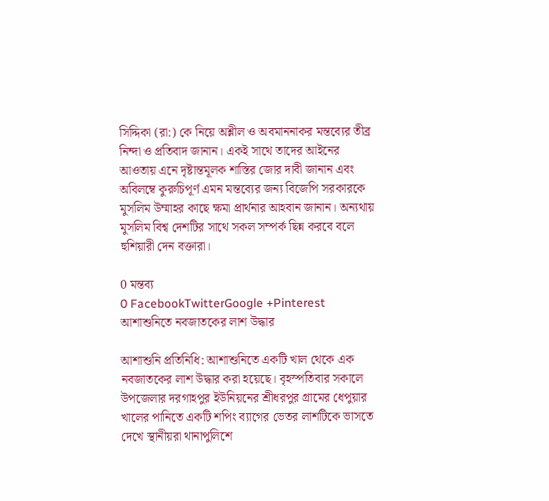সিদ্দিকা (রা:) কে নিয়ে অশ্লীল ও অবমাননাকর মন্তব্যের তীব্র নিন্দা ও প্রতিবাদ জানান। একই সাথে তাদের আইনের আওতায় এনে দৃষ্টান্তমূলক শাস্তির জোর দাবী জানান এবং অবিলম্বে কুরুচিপূর্ণ এমন মন্তব্যের জন্য বিজেপি সরকারকে মুসলিম উম্মাহর কাছে ক্ষমা প্রার্থনার আহবান জানান। অন্যথায় মুসলিম বিশ্ব দেশটির সাথে সকল সম্পর্ক ছিন্ন করবে বলে হুশিয়ারী দেন বক্তারা।

0 মন্তব্য
0 FacebookTwitterGoogle +Pinterest
আশাশুনিতে নবজাতকের লাশ উদ্ধার

আশাশুনি প্রতিনিধি: আশাশুনিতে একটি খাল থেকে এক নবজাতকের লাশ উদ্ধার করা হয়েছে। বৃহস্পতিবার সকালে উপজেলার দরগাহপুর ইউনিয়নের শ্রীধরপুর গ্রামের ধেপুয়ার খালের পানিতে একটি শপিং ব্যাগের ভেতর লাশটিকে ভাসতে দেখে স্থানীয়রা থানাপুলিশে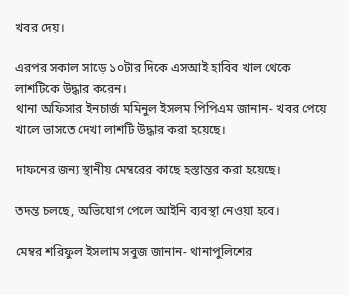খবর দেয়।

এরপর সকাল সাড়ে ১০টার দিকে এসআই হাবিব খাল থেকে লাশটিকে উদ্ধার করেন।
থানা অফিসার ইনচার্জ মমিনুল ইসলম পিপিএম জানান- খবর পেয়ে খালে ভাসতে দেখা লাশটি উদ্ধার করা হয়েছে।

দাফনের জন্য স্থানীয় মেম্বরের কাছে হস্তান্তর করা হয়েছে।

তদন্ত চলছে, অভিযোগ পেলে আইনি ব্যবস্থা নেওয়া হবে।

মেম্বর শরিফুল ইসলাম সবুজ জানান- থানাপুলিশের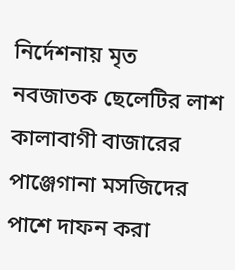নির্দেশনায় মৃত নবজাতক ছেলেটির লাশ কালাবাগী বাজারের পাঞ্জেগানা মসজিদের পাশে দাফন করা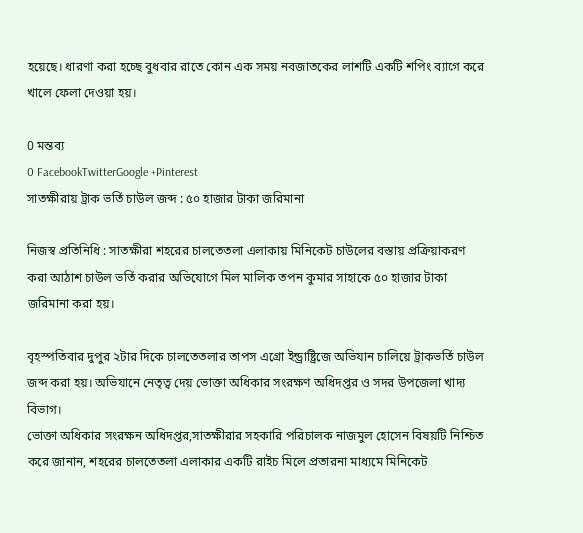হয়েছে। ধারণা করা হচ্ছে বুধবার রাতে কোন এক সময় নবজাতকের লাশটি একটি শপিং ব্যাগে করে খালে ফেলা দেওয়া হয়।

0 মন্তব্য
0 FacebookTwitterGoogle +Pinterest
সাতক্ষীরায় ট্রাক ভর্তি চাউল জব্দ : ৫০ হাজার টাকা জরিমানা

নিজস্ব প্রতিনিধি : সাতক্ষীরা শহরের চালতেতলা এলাকায় মিনিকেট চাউলের বস্তায় প্রক্রিয়াকরণ করা আঠাশ চাউল ভর্তি করার অভিযোগে মিল মালিক তপন কুমার সাহাকে ৫০ হাজার টাকা জরিমানা করা হয়।

বৃহস্পতিবার দুপুর ২টার দিকে চালতেতলার তাপস এগ্রো ইন্ড্রাষ্ট্রিজে অভিযান চালিয়ে ট্রাকভর্তি চাউল জব্দ করা হয়। অভিযানে নেতৃত্ব দেয় ভোক্তা অধিকার সংরক্ষণ অধিদপ্তর ও সদর উপজেলা খাদ্য বিভাগ।
ভোক্তা অধিকার সংরক্ষন অধিদপ্তর,সাতক্ষীরার সহকারি পরিচালক নাজমুল হোসেন বিষয়টি নিশ্চিত করে জানান, শহরের চালতেতলা এলাকার একটি রাইচ মিলে প্রতারনা মাধ্যমে মিনিকেট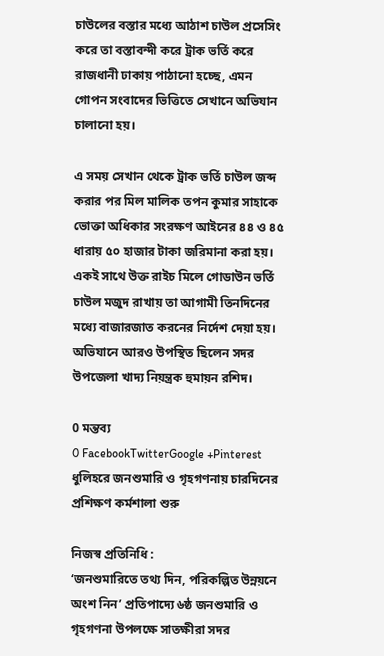চাউলের বস্তার মধ্যে আঠাশ চাউল প্রসেসিং করে তা বস্তাবন্দী করে ট্রাক ভর্তি করে রাজধানী ঢাকায় পাঠানো হচ্ছে, এমন গোপন সংবাদের ভিত্তিতে সেখানে অভিযান চালানো হয়।

এ সময় সেখান থেকে ট্রাক ভর্তি চাউল জব্দ করার পর মিল মালিক তপন কুমার সাহাকে ভোক্তা অধিকার সংরক্ষণ আইনের ৪৪ ও ৪৫ ধারায় ৫০ হাজার টাকা জরিমানা করা হয়। একই সাথে উক্ত রাইচ মিলে গোডাউন ভর্তি চাউল মজুদ রাখায় তা আগামী তিনদিনের মধ্যে বাজারজাত করনের নির্দেশ দেয়া হয়।
অভিযানে আরও উপস্থিত ছিলেন সদর উপজেলা খাদ্য নিয়ন্ত্রক হুমায়ন রশিদ।

0 মন্তব্য
0 FacebookTwitterGoogle +Pinterest
ধুলিহরে জনশুমারি ও গৃহগণনায় চারদিনের প্রশিক্ষণ কর্মশালা শুরু

নিজস্ব প্রতিনিধি :
‘জনশুমারিতে তথ্য দিন, পরিকল্পিত উন্নয়নে অংশ নিন’ প্রতিপাদ্যে ৬ষ্ঠ জনশুমারি ও গৃহগণনা উপলক্ষে সাতক্ষীরা সদর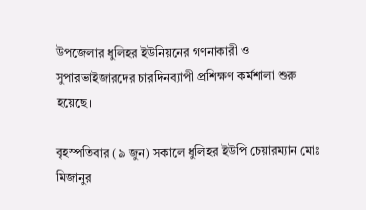উপজেলার ধুলিহর ইউনিয়নের গণনাকারী ও সুপারভাইজারদের চারদিনব্যাপী প্রশিক্ষণ কর্মশালা শুরু হয়েছে।

বৃহস্পতিবার (৯ জুন) সকালে ধুলিহর ইউপি চেয়ারম্যান মোঃ মিজানুর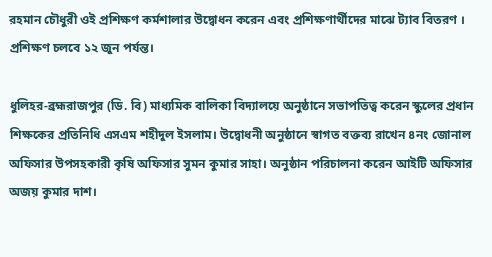রহমান চৌধুরী ওই প্রশিক্ষণ কর্মশালার উদ্বোধন করেন এবং প্রশিক্ষণার্থীদের মাঝে ট্যাব বিতরণ । প্রশিক্ষণ চলবে ১২ জুন পর্যন্ত।

ধুলিহর-ব্রহ্মরাজপুর (ডি. বি) মাধ্যমিক বালিকা বিদ্যালয়ে অনুষ্ঠানে সভাপতিত্ব করেন স্কুলের প্রধান শিক্ষকের প্রতিনিধি এসএম শহীদুল ইসলাম। উদ্বোধনী অনুষ্ঠানে স্বাগত বক্তব্য রাখেন ৪নং জোনাল অফিসার উপসহকারী কৃষি অফিসার সুমন কুমার সাহা। অনুষ্ঠান পরিচালনা করেন আইটি অফিসার অজয় কুমার দাশ।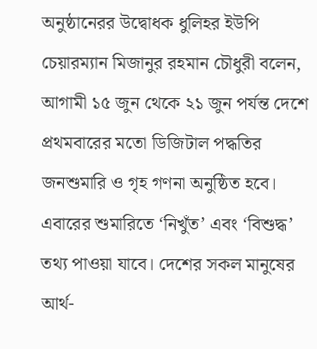অনুষ্ঠানেরর উদ্বোধক ধুলিহর ইউপি চেয়ারম্যান মিজানুর রহমান চৌধুরী বলেন, আগামী ১৫ জুন থেকে ২১ জুন পর্যন্ত দেশে প্রথমবারের মতো ডিজিটাল পদ্ধতির জনশুমারি ও গৃহ গণনা অনুষ্ঠিত হবে। এবারের শুমারিতে ‘নিখুঁত’ এবং ‘বিশুদ্ধ’ তথ্য পাওয়া যাবে। দেশের সকল মানুষের আর্থ-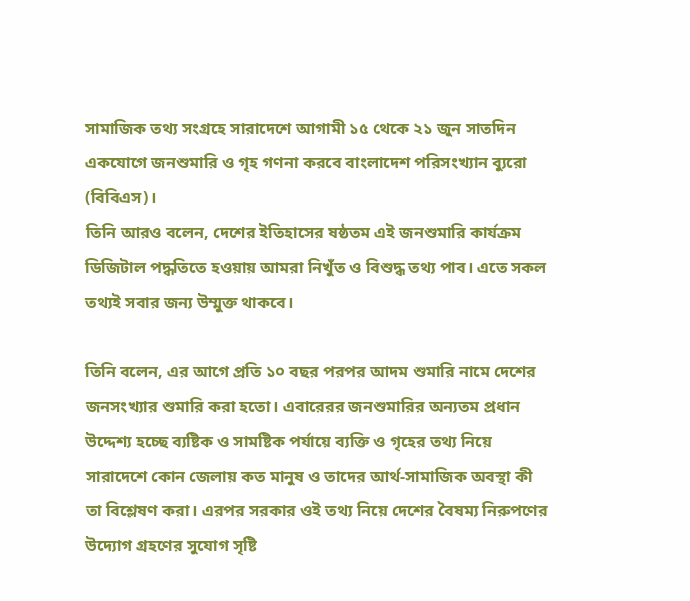সামাজিক তথ্য সংগ্রহে সারাদেশে আগামী ১৫ থেকে ২১ জুন সাতদিন একযোগে জনশুমারি ও গৃহ গণনা করবে বাংলাদেশ পরিসংখ্যান ব্যুরো (বিবিএস)।
তিনি আরও বলেন, দেশের ইতিহাসের ষষ্ঠতম এই জনশুমারি কার্যক্রম ডিজিটাল পদ্ধতিতে হওয়ায় আমরা নিখুঁত ও বিশুদ্ধ তথ্য পাব। এতে সকল তথ্যই সবার জন্য উম্মুক্ত থাকবে।

তিনি বলেন, এর আগে প্রতি ১০ বছর পরপর আদম শুমারি নামে দেশের জনসংখ্যার শুমারি করা হতো। এবারেরর জনশুমারির অন্যতম প্রধান উদ্দেশ্য হচ্ছে ব্যষ্টিক ও সামষ্টিক পর্যায়ে ব্যক্তি ও গৃহের তথ্য নিয়ে সারাদেশে কোন জেলায় কত মানুষ ও তাদের আর্থ-সামাজিক অবস্থা কী তা বিশ্লেষণ করা। এরপর সরকার ওই তথ্য নিয়ে দেশের বৈষম্য নিরুপণের উদ্যোগ গ্রহণের সুযোগ সৃষ্টি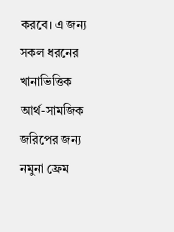করবে। এ জন্য সকল ধরনের খানাভিত্তিক আর্থ-সামজিক জরিপের জন্য নমুনা ফ্রেম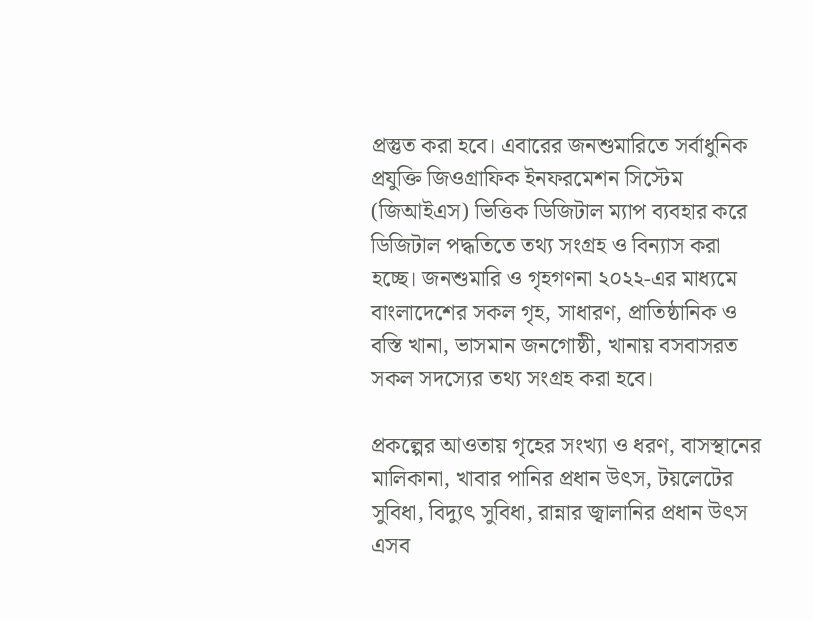প্রস্তুত করা হবে। এবারের জনশুমারিতে সর্বাধুনিক প্রযুক্তি জিওগ্রাফিক ইনফরমেশন সিস্টেম (জিআইএস) ভিত্তিক ডিজিটাল ম্যাপ ব্যবহার করে ডিজিটাল পদ্ধতিতে তথ্য সংগ্রহ ও বিন্যাস করা হচ্ছে। জনশুমারি ও গৃহগণনা ২০২২-এর মাধ্যমে বাংলাদেশের সকল গৃহ, সাধারণ, প্রাতিষ্ঠানিক ও বস্তি খানা, ভাসমান জনগোষ্ঠী, খানায় বসবাসরত সকল সদস্যের তথ্য সংগ্রহ করা হবে।

প্রকল্পের আওতায় গৃহের সংখ্যা ও ধরণ, বাসস্থানের মালিকানা, খাবার পানির প্রধান উৎস, টয়লেটের সুবিধা, বিদ্যুৎ সুবিধা, রান্নার জ্বালানির প্রধান উৎস এসব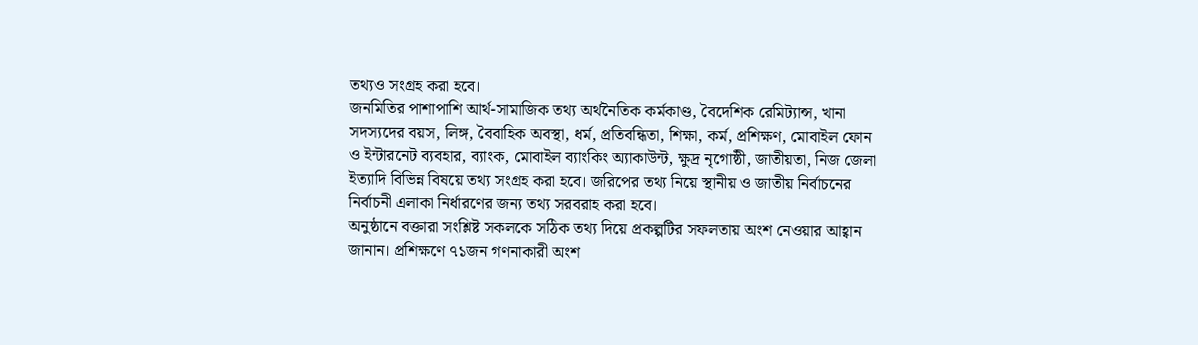তথ্যও সংগ্রহ করা হবে।
জনমিতির পাশাপাশি আর্থ-সামাজিক তথ্য অর্থনৈতিক কর্মকাণ্ড, বৈদেশিক রেমিট্যান্স, খানা সদস্যদের বয়স, লিঙ্গ, বৈবাহিক অবস্থা, ধর্ম, প্রতিবন্ধিতা, শিক্ষা, কর্ম, প্রশিক্ষণ, মোবাইল ফোন ও ইন্টারনেট ব্যবহার, ব্যাংক, মোবাইল ব্যাংকিং অ্যাকাউন্ট, ক্ষুদ্র নৃগোষ্ঠী, জাতীয়তা, নিজ জেলা ইত্যাদি বিভিন্ন বিষয়ে তথ্য সংগ্রহ করা হবে। জরিপের তথ্য নিয়ে স্থানীয় ও জাতীয় নির্বাচনের নির্বাচনী এলাকা নির্ধারণের জন্য তথ্য সরবরাহ করা হবে।
অনুষ্ঠানে বক্তারা সংশ্লিষ্ট সকলকে সঠিক তথ্য দিয়ে প্রকল্পটির সফলতায় অংশ নেওয়ার আহ্বান জানান। প্রশিক্ষণে ৭১জন গণনাকারী অংশ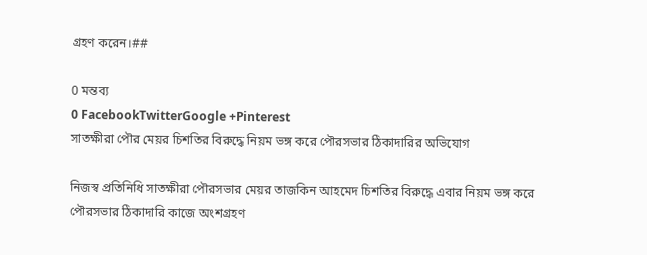গ্রহণ করেন।##

0 মন্তব্য
0 FacebookTwitterGoogle +Pinterest
সাতক্ষীরা পৌর মেয়র চিশতির বিরুদ্ধে নিয়ম ভঙ্গ করে পৌরসভার ঠিকাদারির অভিযোগ

নিজস্ব প্রতিনিধি সাতক্ষীরা পৌরসভার মেয়র তাজকিন আহমেদ চিশতির বিরুদ্ধে এবার নিয়ম ভঙ্গ করে পৌরসভার ঠিকাদারি কাজে অংশগ্রহণ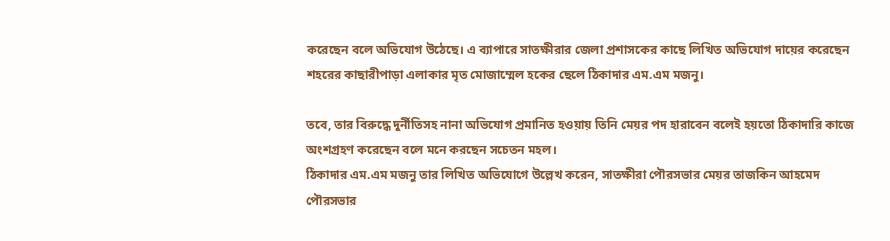করেছেন বলে অভিযোগ উঠেছে। এ ব্যাপারে সাতক্ষীরার জেলা প্রশাসকের কাছে লিখিত অভিযোগ দায়ের করেছেন শহরের কাছারীপাড়া এলাকার মৃত মোজাম্মেল হকের ছেলে ঠিকাদার এম.এম মজনু।

তবে, তার বিরুদ্ধে দুর্নীতিসহ নানা অভিযোগ প্রমানিত হওয়ায় তিনি মেয়র পদ হারাবেন বলেই হয়তো ঠিকাদারি কাজে অংশগ্রহণ করেছেন বলে মনে করছেন সচেতন মহল।
ঠিকাদার এম.এম মজনু তার লিখিত অভিযোগে উল্লেখ করেন, সাতক্ষীরা পৌরসভার মেয়র তাজকিন আহমেদ পৌরসভার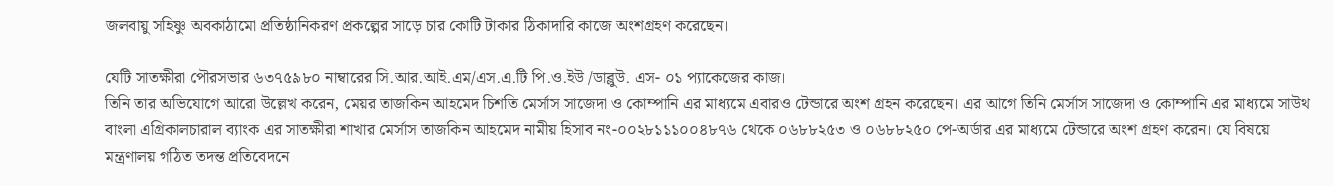জলবায়ু সহিষ্ণু অবকাঠামো প্রতিষ্ঠানিকরণ প্রকল্পের সাড়ে চার কোটি টাকার ঠিকাদারি কাজে অংশগ্রহণ করেছেন।

যেটি সাতক্ষীরা পৌরসভার ৬৩৭৫৯৮০ নাম্বারের সি.আর.আই.এম/এস.এ.টি পি.ও.ইউ /ডাব্লুউ. এস- ০১ প্যাকেজের কাজ।
তিনি তার অভিযোগে আরো উল্লেখ করেন, মেয়র তাজকিন আহমেদ চিশতি মের্সাস সাজেদা ও কোম্পানি এর মাধ্যমে এবারও টেন্ডারে অংশ গ্রহন করেছেন। এর আগে তিনি মের্সাস সাজেদা ও কোম্পানি এর মাধ্যমে সাউথ বাংলা এগ্রিকালচারাল ব্যাংক এর সাতক্ষীরা শাখার মের্সাস তাজকিন আহমেদ নামীয় হিসাব নং-০০২৮১১১০০৪৮৭৬ থেকে ০৬৮৮২৫৩ ও ০৬৮৮২৫০ পে-অর্ডার এর মাধ্যমে টেন্ডারে অংশ গ্রহণ করেন। যে বিষয়ে মন্ত্রণালয় গঠিত তদন্ত প্রতিবেদনে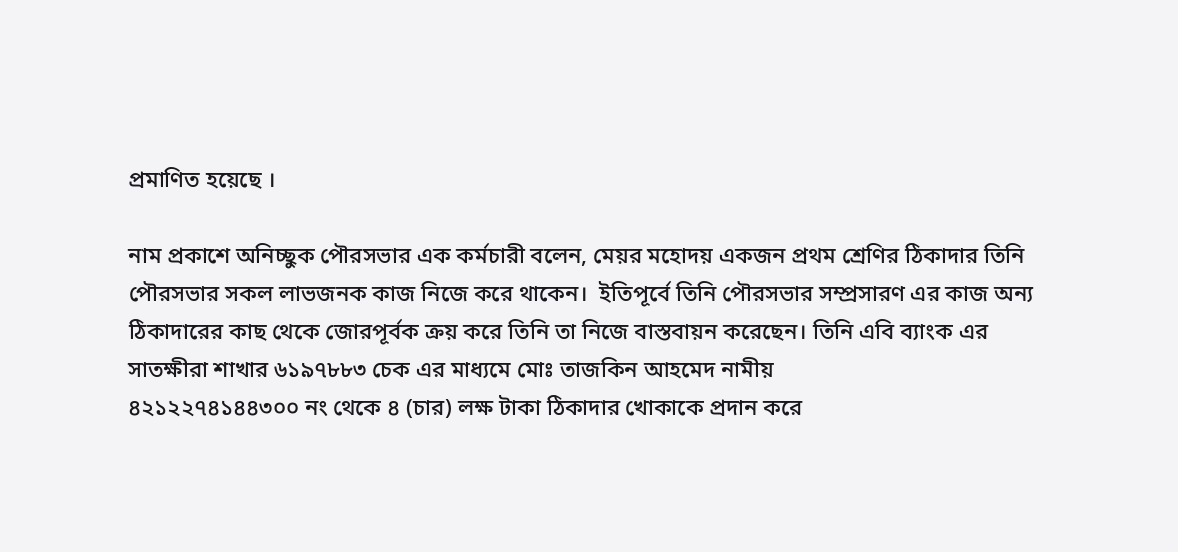প্রমাণিত হয়েছে ।

নাম প্রকাশে অনিচ্ছুক পৌরসভার এক কর্মচারী বলেন, মেয়র মহোদয় একজন প্রথম শ্রেণির ঠিকাদার তিনি পৌরসভার সকল লাভজনক কাজ নিজে করে থাকেন।  ইতিপূর্বে তিনি পৌরসভার সম্প্রসারণ এর কাজ অন্য ঠিকাদারের কাছ থেকে জোরপূর্বক ক্রয় করে তিনি তা নিজে বাস্তবায়ন করেছেন। তিনি এবি ব্যাংক এর সাতক্ষীরা শাখার ৬১৯৭৮৮৩ চেক এর মাধ্যমে মোঃ তাজকিন আহমেদ নামীয়
৪২১২২৭৪১৪৪৩০০ নং থেকে ৪ (চার) লক্ষ টাকা ঠিকাদার খোকাকে প্রদান করে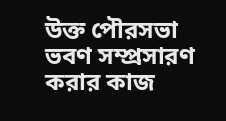উক্ত পৌরসভা ভবণ সম্প্রসারণ করার কাজ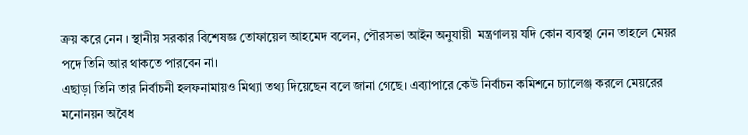ক্রয় করে নেন । স্থানীয় সরকার বিশেষজ্ঞ তোফায়েল আহমেদ বলেন, পৌরসভা আইন অনুযায়ী  মন্ত্রণালয় যদি কোন ব্যবস্থা নেন তাহলে মেয়র পদে তিনি আর থাকতে পারবেন না।
এছাড়া তিনি তার নির্বাচনী হলফনামায়ও মিথ্যা তথ্য দিয়েছেন বলে জানা গেছে। এব্যাপারে কেউ নির্বাচন কমিশনে চ্যালেঞ্জ করলে মেয়রের মনোনয়ন অবৈধ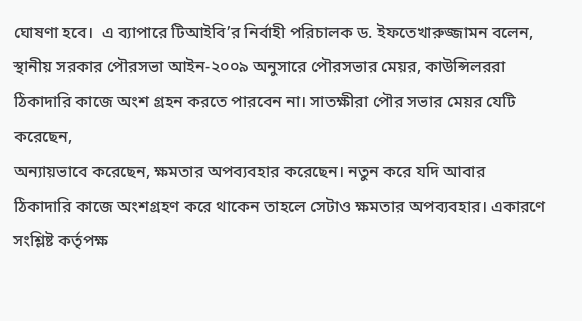ঘোষণা হবে।  এ ব্যাপারে টিআইবি’র নির্বাহী পরিচালক ড. ইফতেখারুজ্জামন বলেন, স্থানীয় সরকার পৌরসভা আইন-২০০৯ অনুসারে পৌরসভার মেয়র, কাউন্সিলররা ঠিকাদারি কাজে অংশ গ্রহন করতে পারবেন না। সাতক্ষীরা পৌর সভার মেয়র যেটি করেছেন,
অন্যায়ভাবে করেছেন, ক্ষমতার অপব্যবহার করেছেন। নতুন করে যদি আবার ঠিকাদারি কাজে অংশগ্রহণ করে থাকেন তাহলে সেটাও ক্ষমতার অপব্যবহার। একারণে সংশ্লিষ্ট কর্তৃপক্ষ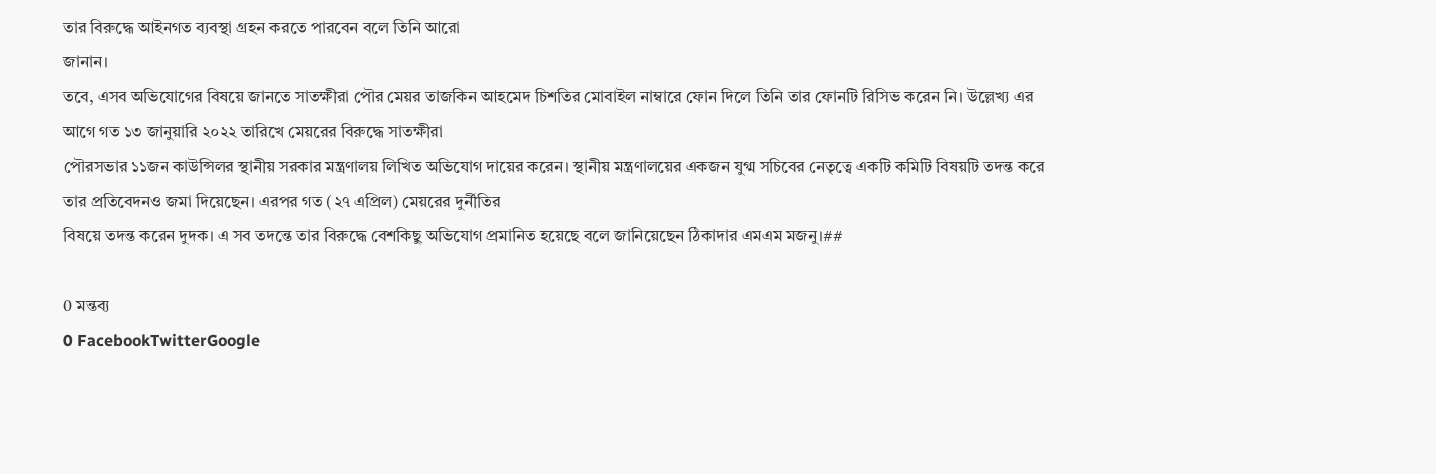তার বিরুদ্ধে আইনগত ব্যবস্থা গ্রহন করতে পারবেন বলে তিনি আরো
জানান।
তবে, এসব অভিযোগের বিষয়ে জানতে সাতক্ষীরা পৌর মেয়র তাজকিন আহমেদ চিশতির মোবাইল নাম্বারে ফোন দিলে তিনি তার ফোনটি রিসিভ করেন নি। উল্লেখ্য এর আগে গত ১৩ জানুয়ারি ২০২২ তারিখে মেয়রের বিরুদ্ধে সাতক্ষীরা
পৌরসভার ১১জন কাউন্সিলর স্থানীয় সরকার মন্ত্রণালয় লিখিত অভিযোগ দায়ের করেন। স্থানীয় মন্ত্রণালয়ের একজন যুগ্ম সচিবের নেতৃত্বে একটি কমিটি বিষয়টি তদন্ত করে তার প্রতিবেদনও জমা দিয়েছেন। এরপর গত (২৭ এপ্রিল) মেয়রের দুর্নীতির
বিষয়ে তদন্ত করেন দুদক। এ সব তদন্তে তার বিরুদ্ধে বেশকিছু অভিযোগ প্রমানিত হয়েছে বলে জানিয়েছেন ঠিকাদার এমএম মজনু।##

0 মন্তব্য
0 FacebookTwitterGoogle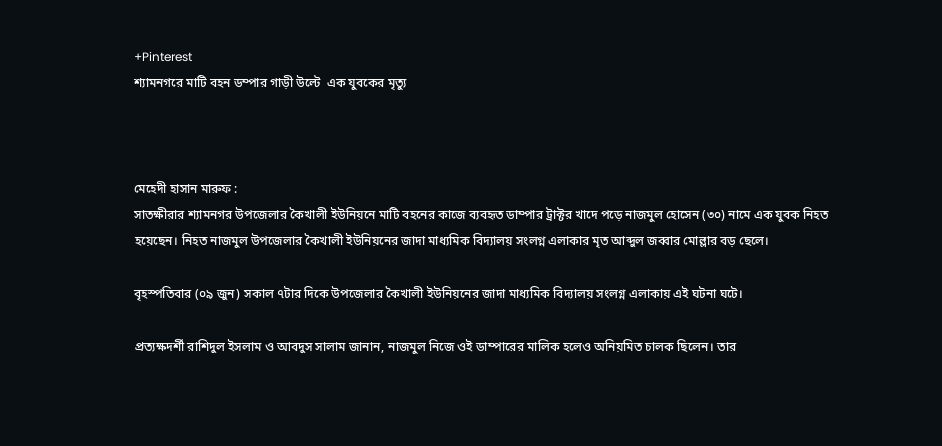+Pinterest
শ্যামনগরে মাটি বহন ডম্পার গাড়ী উল্টে  এক যুবকের মৃত্যু



মেহেদী হাসান মারুফ :
সাতক্ষীরার শ্যামনগর উপজেলার কৈখালী ইউনিয়নে মাটি বহনের কাজে ব্যবহৃত ডাম্পার ট্রাক্টর খাদে পড়ে নাজমুল হোসেন (৩০) নামে এক যুবক নিহত হয়েছেন। নিহত নাজমুল উপজেলার কৈখালী ইউনিয়নের জাদা মাধ্যমিক বিদ্যালয় সংলগ্ন এলাকার মৃত আব্দুল জব্বার মোল্লার বড় ছেলে।

বৃহস্পতিবার (০৯ জুন) সকাল ৭টার দিকে উপজেলার কৈখালী ইউনিয়নের জাদা মাধ্যমিক বিদ্যালয় সংলগ্ন এলাকায় এই ঘটনা ঘটে।

প্রত্যক্ষদর্শী রাশিদুল ইসলাম ও আবদুস সালাম জানান, নাজমুল নিজে ওই ডাম্পারের মালিক হলেও অনিয়মিত চালক ছিলেন। তার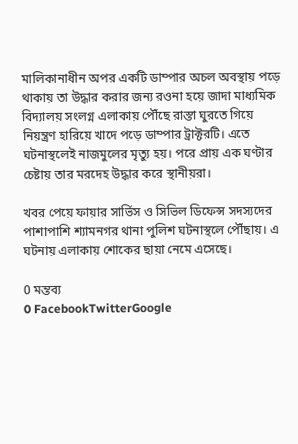মালিকানাধীন অপর একটি ডাম্পার অচল অবস্থায় পড়ে থাকায় তা উদ্ধার করার জন্য রওনা হয়ে জাদা মাধ্যমিক বিদ্যালয় সংলগ্ন এলাকায় পৌঁছে রাস্তা ঘুরতে গিয়ে নিয়ন্ত্রণ হারিয়ে খাদে পড়ে ডাম্পার ট্রাক্টরটি। এতে ঘটনাস্থলেই নাজমুলের মৃত্যু হয়। পরে প্রায় এক ঘণ্টার চেষ্টায় তার মরদেহ উদ্ধার করে স্থানীয়রা।

খবর পেয়ে ফায়ার সার্ভিস ও সিভিল ডিফেন্স সদস্যদের পাশাপাশি শ্যামনগর থানা পুলিশ ঘটনাস্থলে পৌঁছায়। এ ঘটনায় এলাকায় শোকের ছায়া নেমে এসেছে।

0 মন্তব্য
0 FacebookTwitterGoogle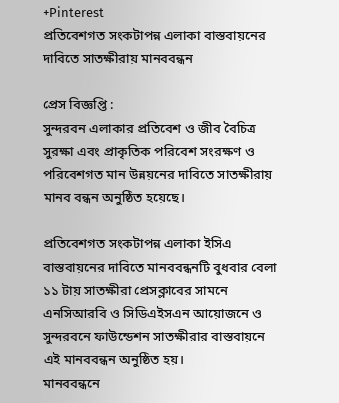+Pinterest
প্রতিবেশগত সংকটাপন্ন এলাকা বাস্তবায়নের দাবিতে সাতক্ষীরায় মানববন্ধন

প্রেস বিজ্ঞপ্তি :
সুন্দরবন এলাকার প্রতিবেশ ও জীব বৈচিত্র সুরক্ষা এবং প্রাকৃতিক পরিবেশ সংরক্ষণ ও পরিবেশগত মান উন্নয়নের দাবিতে সাতক্ষীরায় মানব বন্ধন অনুষ্ঠিত হয়েছে।

প্রতিবেশগত সংকটাপন্ন এলাকা ইসিএ বাস্তবায়নের দাবিতে মানববন্ধনটি বুধবার বেলা ১১ টায় সাতক্ষীরা প্রেসক্লাবের সামনে এনসিআরবি ও সিডিএইসএন আয়োজনে ও সুন্দরবনে ফাউন্ডেশন সাতক্ষীরার বাস্তবায়নে এই মানববন্ধন অনুষ্ঠিত হয়।
মানববন্ধনে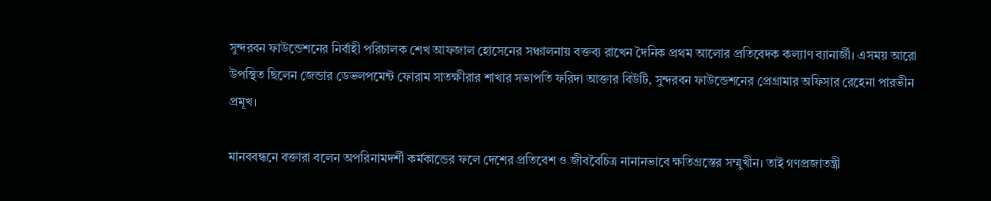সুন্দরবন ফাউন্ডেশনের নির্বাহী পরিচালক শেখ আফজাল হোসেনের সঞ্চালনায় বক্তব্য রাখেন দৈনিক প্রথম আলোর প্রতিবেদক কল্যাণ ব্যানার্জী। এসময় আরো উপস্থিত ছিলেন জেন্ডার ডেভলপমেন্ট ফোরাম সাতক্ষীরার শাখার সভাপতি ফরিদা আক্তার বিউটি, সুন্দরবন ফাউন্ডেশনের প্রেগ্রামার অফিসার রেহেনা পারভীন প্রমূখ।

মানববন্ধনে বক্তারা বলেন অপরিনামদর্শী কর্মকান্ডের ফলে দেশের প্রতিবেশ ও জীববৈচিত্র নানানভাবে ক্ষতিগ্রস্তের সম্মুখীন। তাই গণপ্রজাতন্ত্রী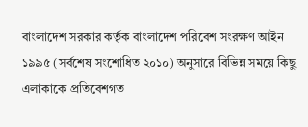বাংলাদেশ সরকার কর্তৃক বাংলাদেশ পরিবেশ সংরক্ষণ আইন ১৯৯৫ (সর্বশেষ সংশোধিত ২০১০) অনুসারে বিভিন্ন সময়ে কিছু এলাকাকে প্রতিবেশগত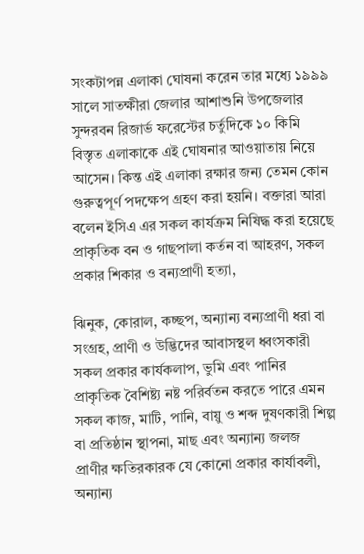সংকটাপন্ন এলাকা ঘোষনা করেন তার মধ্যে ১৯৯৯ সালে সাতক্ষীরা জেলার আশাশুনি উপজেলার সুন্দরবন রিজার্ভ ফরেস্টের চর্তুদিকে ১০ কিমি বিস্তৃত এলাকাকে এই ঘোষনার আওয়াতায় নিয়ে আসেন। কিন্ত এই এলাকা রক্ষার জন্য তেমন কোন গুরুত্বপূর্ণ পদক্ষেপ গ্রহণ করা হয়নি। বক্তারা আরা বলেন ইসিএ এর সকল কার্যক্রম নিষিদ্ধ করা হয়েছে প্রাকৃতিক বন ও গাছপালা কর্তন বা আহরণ, সকল প্রকার শিকার ও বন্যপ্রাণী হত্যা,

ঝিনুক, কোরাল, কচ্ছপ, অন্যান্য বন্যপ্রাণী ধরা বা সংগ্রহ, প্রাণী ও উদ্ভিদের আবাসস্থল ধ্বংসকারী সকল প্রকার কার্যকলাপ, ভুমি এবং পানির প্রাকৃতিক বৈশিষ্ট্য নষ্ট পরির্বতন করতে পারে এমন সকল কাজ, মাটি, পানি, বায়ু ও শব্দ দুষণকারী শিল্প বা প্রতিষ্ঠান স্থাপনা, মাছ এবং অন্যান্য জলজ প্রাণীর ক্ষতিরকারক যে কোনো প্রকার কার্যাবলী, অন্যান্য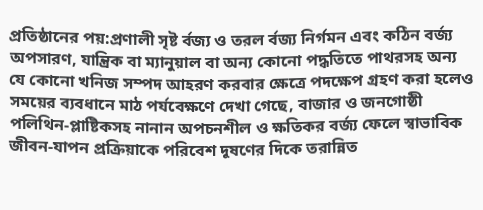প্রতিষ্ঠানের পয়:প্রণালী সৃষ্ট র্বজ্য ও তরল র্বজ্য নির্গমন এবং কঠিন বর্জ্য অপসারণ, যান্ত্রিক বা ম্যানুয়াল বা অন্য কোনো পদ্ধতিতে পাথরসহ অন্য যে কোনো খনিজ সম্পদ আহরণ করবার ক্ষেত্রে পদক্ষেপ গ্রহণ করা হলেও সময়ের ব্যবধানে মাঠ পর্যবেক্ষণে দেখা গেছে, বাজার ও জনগোষ্ঠী পলিথিন-প্লাষ্টিকসহ নানান অপচনশীল ও ক্ষতিকর বর্জ্য ফেলে স্বাভাবিক জীবন-যাপন প্রক্রিয়াকে পরিবেশ দূষণের দিকে তরান্নিত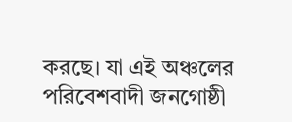করছে। যা এই অঞ্চলের পরিবেশবাদী জনগোষ্ঠী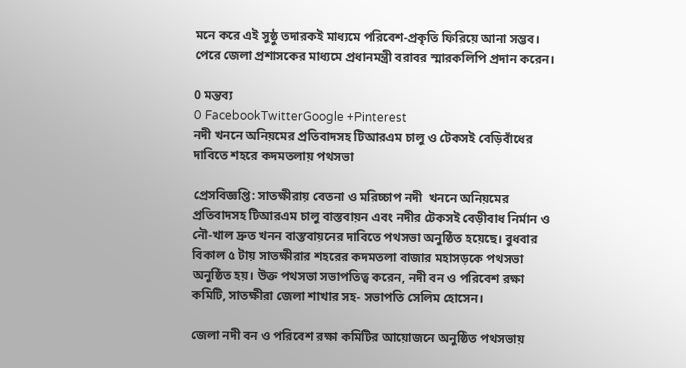মনে করে এই সুষ্ঠু তদারকই মাধ্যমে পরিবেশ-প্রকৃতি ফিরিয়ে আনা সম্ভব। পেরে জেলা প্রশাসকের মাধ্যমে প্রধানমন্ত্রী বরাবর স্মারকলিপি প্রদান করেন।

0 মন্তব্য
0 FacebookTwitterGoogle +Pinterest
নদী খননে অনিয়মের প্রতিবাদসহ টিআরএম চালু ও টেকসই বেড়িবাঁধের দাবিতে শহরে কদমতলায় পথসভা

প্রেসবিজ্ঞপ্তি: সাতক্ষীরায় বেতনা ও মরিচ্চাপ নদী  খননে অনিয়মের প্রতিবাদসহ টিআরএম চালু বাস্তবায়ন এবং নদীর টেকসই বেড়ীবাধ নির্মান ও নৌ-খাল দ্রুত খনন বাস্তবায়নের দাবিতে পথসভা অনুষ্ঠিত হয়েছে। বুধবার বিকাল ৫ টায় সাতক্ষীরার শহরের কদমতলা বাজার মহাসড়কে পথসভা  অনুষ্ঠিত হয়। উক্ত পথসভা সভাপতিত্ব করেন, নদী বন ও পরিবেশ রক্ষা কমিটি, সাতক্ষীরা জেলা শাখার সহ- সভাপতি সেলিম হোসেন।

জেলা নদী বন ও পরিবেশ রক্ষা কমিটির আয়োজনে অনুষ্ঠিত পথসভায়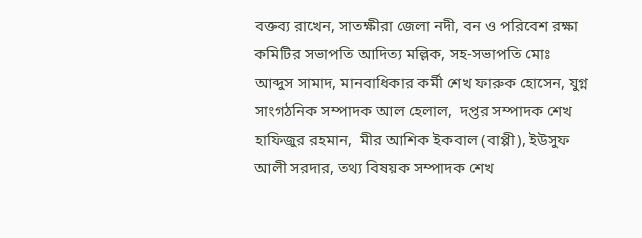বক্তব্য রাখেন, সাতক্ষীরা জেলা নদী, বন ও পরিবেশ রক্ষা কমিটির সভাপতি আদিত্য মল্লিক, সহ-সভাপতি মোঃ আব্দুস সামাদ, মানবাধিকার কর্মী শেখ ফারুক হোসেন, যুগ্ন সাংগঠনিক সম্পাদক আল হেলাল,  দপ্তর সম্পাদক শেখ হাফিজুর রহমান,  মীর আশিক ইকবাল (বাপ্পী), ইউসুফ আলী সরদার, তথ্য বিষয়ক সম্পাদক শেখ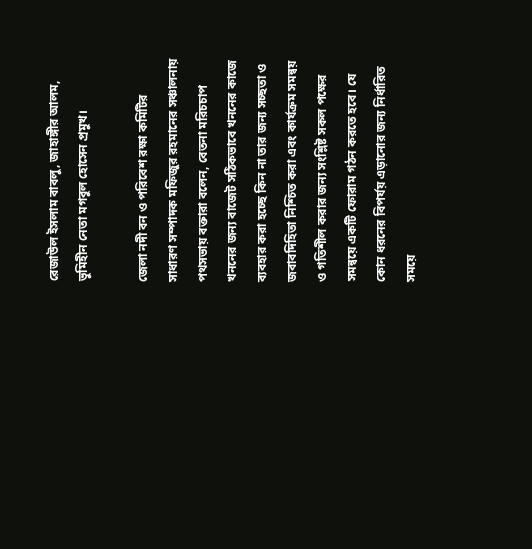রেজাউল ইসলাম বাবলু, জাহাঙ্গীর আলম, ভুমিহীন নেতা মগবুল হোসেন প্রমুখ।

জেলা নদী বন ও পরিবেশ রক্ষা কমিটির সাধারণ সম্পাদক মফিজুর রহমানের সঞ্চালনায় পথসভায় বক্তারা বলেন, বেতনা মরিচচাপ খননের জন্য বাজেট সঠিকভাবে খননের কাজে ব্যবহার করা হচ্ছে কিন না তার জন্য সচ্ছতা ও জবাবদিহিতা নিশ্চিত করা এবং কার্যক্রম সমন্বয় ও গতিশীল করার জন্য সংশ্লিষ্ট সকল পক্ষের সমন্বয়ে একটি ফোরাম গঠন করতে হবে। যে কোন ধরনের বিপর্যয় এড়ানোর জন্য নির্ধারিত সময়ে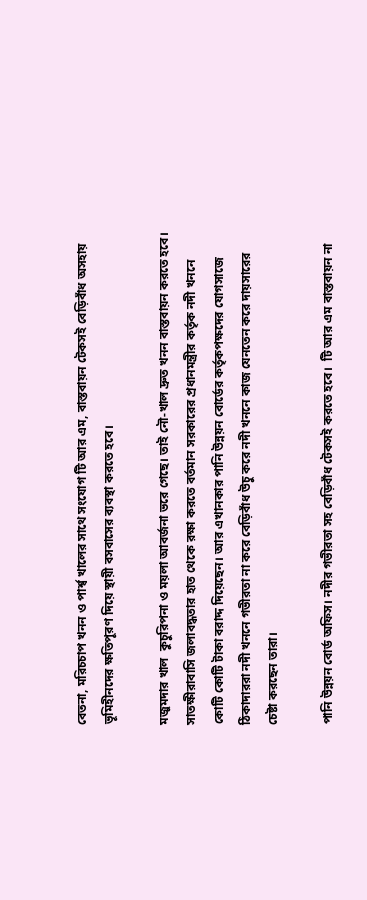বেতনা, মরিচচাপ খনন ও পার্শ্ব খালের সাথে সংযোগ টি আর এম, বাস্তবায়ন টেকসই বেড়িবাঁধ অসহায় ভূমিহীনদের ক্ষতিপূরণ দিয়ে স্থায়ী বসবাসের ব্যবস্থা করতে হবে।

মজুমদার খাল  কুচুরিপনা ও ময়লা আবর্জনা ভরে গেছে। তাই নৌ-খাল দ্রুত খনন বাস্তবায়ন করতে হবে।  সাতক্ষীরাবাসি জলাবদ্ধতার হাত থেকে রক্ষা করতে বর্তমান সরকারের প্রধানমন্ত্রীর কর্তৃক নদী খননে কোটি কোটি টাকা বরাদ্দ দিয়েছেন। আর এখানকার পানি উন্নয়ন বোর্ডের কর্তৃকপক্ষদের যোগসাজে ঠিকাদাররা নদী খননে গভীরতা না করে বেড়িবাঁধ উচু করে নদী খননে কাজ যেনতেন করে দায়সারের চেষ্টা করছেন তারা।

পানি উন্নয়ন বোর্ড অফিস। নদীর গভীরতা সহ বেড়িবাঁধ টেকসই করতে হবে।  টি আর এম বাস্তবায়ন না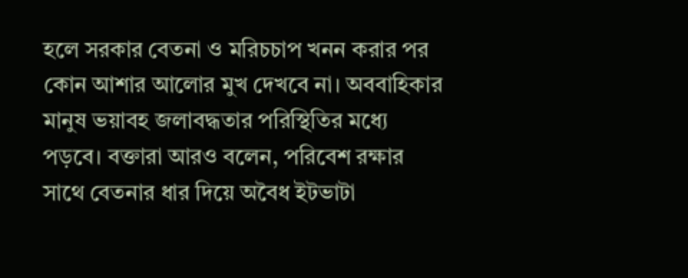হলে সরকার বেতনা ও মরিচচাপ খনন করার পর কোন আশার আলোর মুখ দেখবে না। অববাহিকার মানুষ ভয়াবহ জলাবদ্ধতার পরিস্থিতির মধ্যে পড়বে। বক্তারা আরও বলেন, পরিবেশ রক্ষার সাথে বেতনার ধার দিয়ে অবৈধ ইটভাটা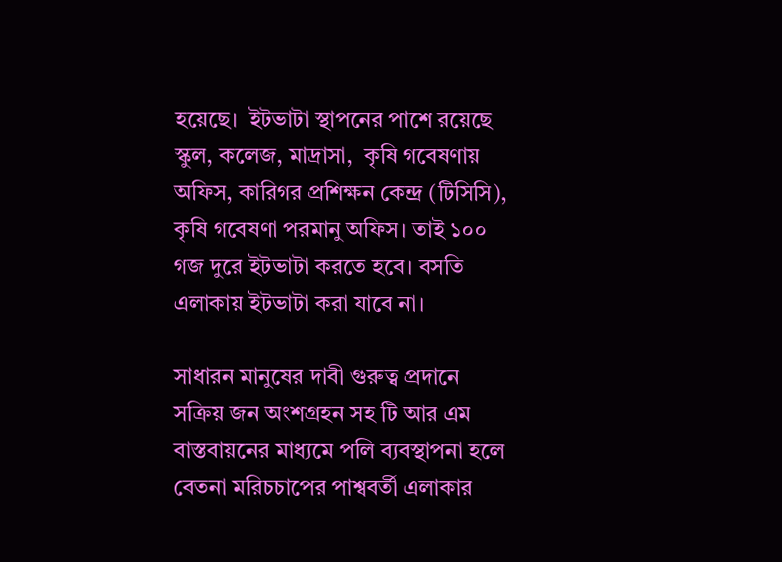হয়েছে।  ইটভাটা স্থাপনের পাশে রয়েছে  স্কুল, কলেজ, মাদ্রাসা,  কৃষি গবেষণায় অফিস, কারিগর প্রশিক্ষন কেন্দ্র (টিসিসি), কৃষি গবেষণা পরমানু অফিস। তাই ১০০ গজ দুরে ইটভাটা করতে হবে। বসতি এলাকায় ইটভাটা করা যাবে না।

সাধারন মানুষের দাবী গুরুত্ব প্রদানে সক্রিয় জন অংশগ্রহন সহ টি আর এম বাস্তবায়নের মাধ্যমে পলি ব্যবস্থাপনা হলে বেতনা মরিচচাপের পাশ্ববর্তী এলাকার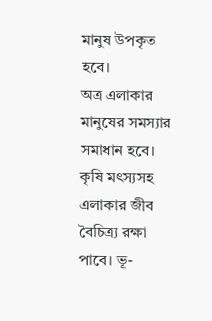মানুষ উপকৃত হবে।
অত্র এলাকার মানুষের সমস্যার সমাধান হবে। কৃষি মৎস্যসহ এলাকার জীব বৈচিত্র্য রক্ষা পাবে। ভূ-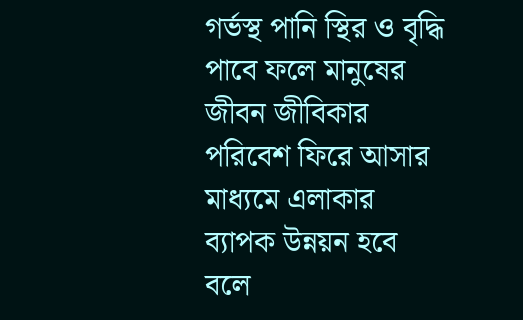গর্ভস্থ পানি স্থির ও বৃদ্ধি পাবে ফলে মানুষের জীবন জীবিকার পরিবেশ ফিরে আসার মাধ্যমে এলাকার ব্যাপক উন্নয়ন হবে বলে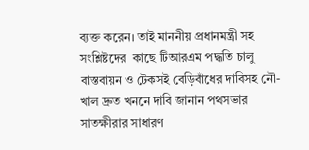ব্যক্ত করেন। তাই মাননীয় প্রধানমন্ত্রী সহ সংশ্লিষ্টদের  কাছে টিআরএম পদ্ধতি চালু বাস্তবায়ন ও টেকসই বেড়িবাঁধের দাবিসহ নৌ-খাল দ্রুত খননে দাবি জানান পথসভার সাতক্ষীরার সাধারণ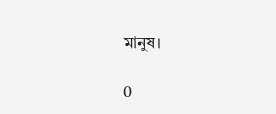মানুষ।

0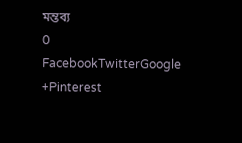মন্তব্য
0 FacebookTwitterGoogle +Pinterest